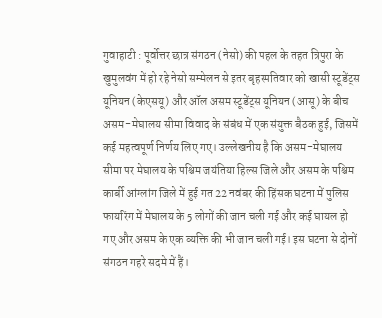गुवाहाटी : पूर्वोत्तर छात्र संगठन (नेसो) की पहल के तहत त्रिपुरा के खुमुलवंग में हो रहे नेसो सम्मेलन से इतर बृहस्पतिवार को खासी स्टूडेंट्स यूनियन (केएसयू) और ऑल असम स्टूडेंट्स यूनियन (आसू) के बीच असम-मेघालय सीमा विवाद के संबंध में एक संयुक्त बैठक हुई, जिसमें कई महत्वपूर्ण निर्णय लिए गए। उल्लेखनीय है कि असम-मेघालय सीमा पर मेघालय के पश्चिम जयंतिया हिल्स जिले और असम के पश्चिम कार्बी आंग्लांग जिले में हुई गत 22 नवंबर की हिंसक घटना में पुलिस फायरिंग में मेघालय के 5 लोगों की जान चली गई और कई घायल हो गए और असम के एक व्यक्ति की भी जान चली गई। इस घटना से दोनों संगठन गहरे सदमे में हैं।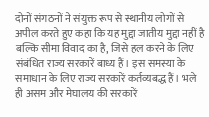दोनों संगठनों ने संयुक्त रूप से स्थानीय लोगों से अपील करते हुए कहा कि यह मुद्दा जातीय मुद्दा नहीं है बल्कि सीमा विवाद का है, जिसे हल करने के लिए संबंधित राज्य सरकारें बाध्य हैं। इस समस्या के समाधान के लिए राज्य सरकारें कर्तव्यबद्ध हैं। भले ही असम और मेघालय की सरकारें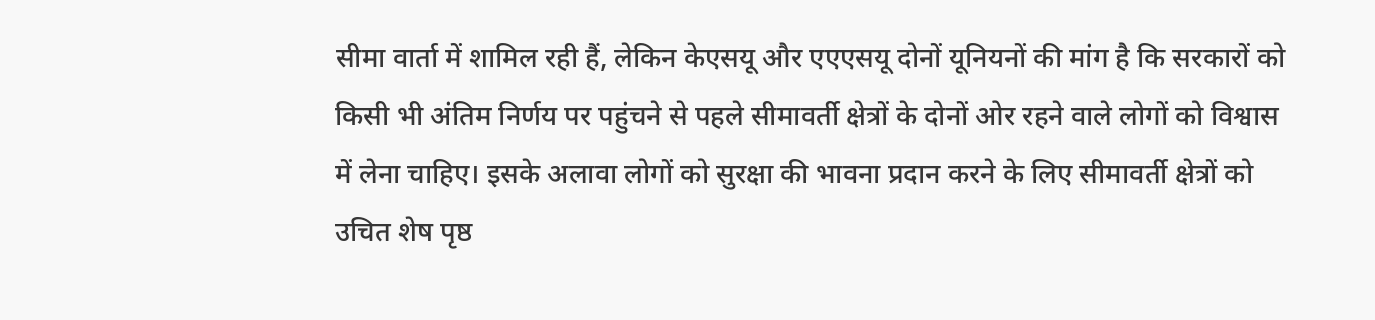सीमा वार्ता में शामिल रही हैं, लेकिन केएसयू और एएएसयू दोनों यूनियनों की मांग है कि सरकारों को किसी भी अंतिम निर्णय पर पहुंचने से पहले सीमावर्ती क्षेत्रों के दोनों ओर रहने वाले लोगों को विश्वास में लेना चाहिए। इसके अलावा लोगों को सुरक्षा की भावना प्रदान करने के लिए सीमावर्ती क्षेत्रों को उचित शेष पृष्ठ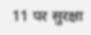11 पर सुरक्षा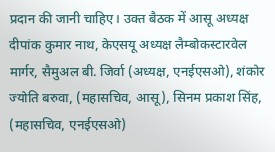प्रदान की जानी चाहिए। उक्त बैठक में आसू अध्यक्ष दीपांक कुमार नाथ, केएसयू अध्यक्ष लैम्बोकस्टारवेल मार्गर, सैमुअल बी. जिर्वा (अध्यक्ष, एनईएसओ), शंकोर ज्योति बरुवा, (महासचिव, आसू), सिनम प्रकाश सिंह, (महासचिव, एनईएसओ)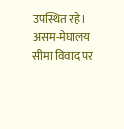उपस्थित रहे।
असम-मेघालय सीमा विवाद पर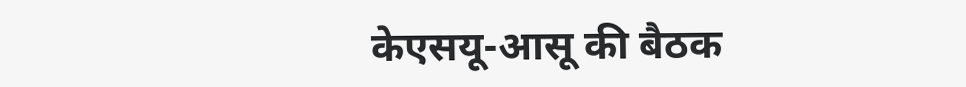केएसयू-आसू की बैठक